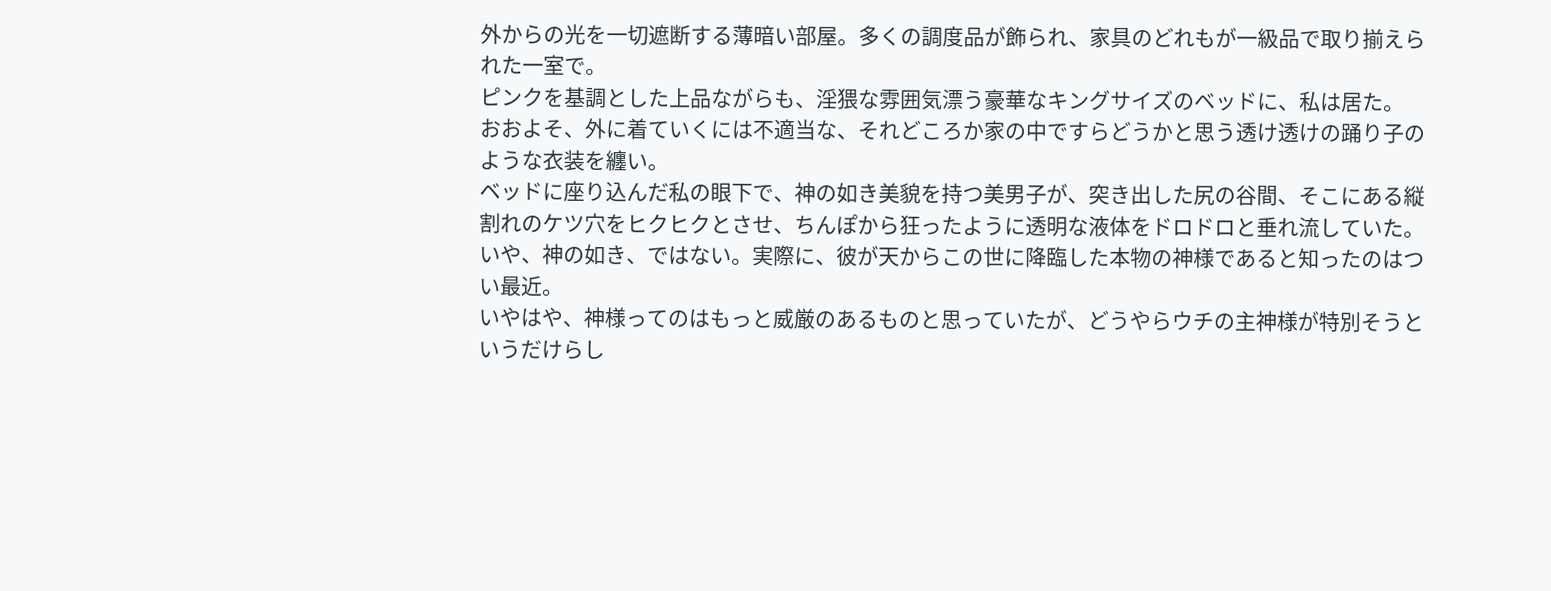外からの光を一切遮断する薄暗い部屋。多くの調度品が飾られ、家具のどれもが一級品で取り揃えられた一室で。
ピンクを基調とした上品ながらも、淫猥な雰囲気漂う豪華なキングサイズのベッドに、私は居た。
おおよそ、外に着ていくには不適当な、それどころか家の中ですらどうかと思う透け透けの踊り子のような衣装を纏い。
ベッドに座り込んだ私の眼下で、神の如き美貌を持つ美男子が、突き出した尻の谷間、そこにある縦割れのケツ穴をヒクヒクとさせ、ちんぽから狂ったように透明な液体をドロドロと垂れ流していた。
いや、神の如き、ではない。実際に、彼が天からこの世に降臨した本物の神様であると知ったのはつい最近。
いやはや、神様ってのはもっと威厳のあるものと思っていたが、どうやらウチの主神様が特別そうというだけらし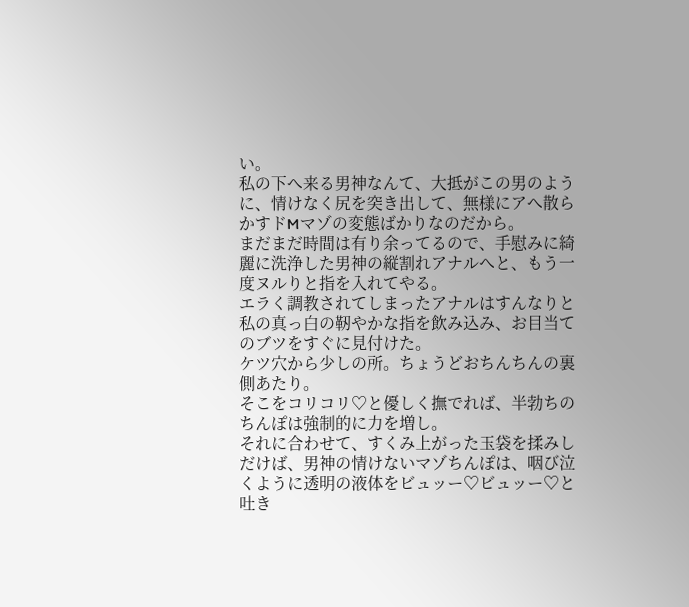い。
私の下へ来る男神なんて、大抵がこの男のように、情けなく尻を突き出して、無様にアへ散らかすドMマゾの変態ばかりなのだから。
まだまだ時間は有り余ってるので、手慰みに綺麗に洗浄した男神の縦割れアナルへと、もう一度ヌルりと指を入れてやる。
エラく調教されてしまったアナルはすんなりと私の真っ白の靭やかな指を飲み込み、お目当てのブツをすぐに見付けた。
ケツ穴から少しの所。ちょうどおちんちんの裏側あたり。
そこをコリコリ♡と優しく撫でれば、半勃ちのちんぽは強制的に力を増し。
それに合わせて、すくみ上がった玉袋を揉みしだけば、男神の情けないマゾちんぽは、咽び泣くように透明の液体をビュッー♡ビュッー♡と吐き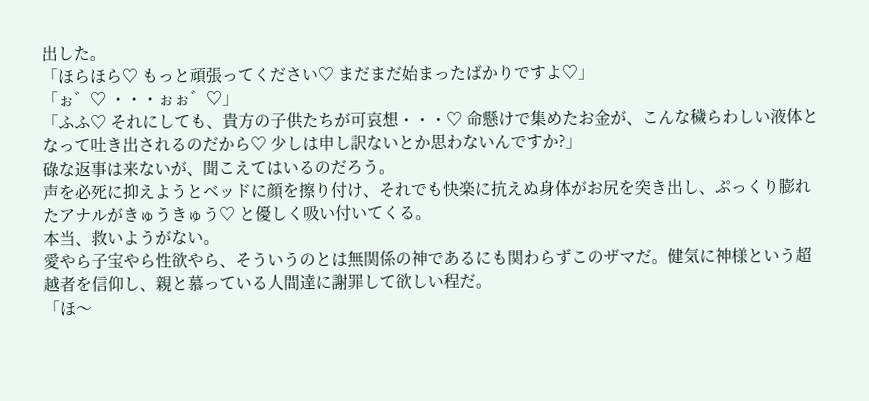出した。
「ほらほら♡ もっと頑張ってください♡ まだまだ始まったばかりですよ♡」
「ぉ゛♡ ・・・ぉぉ゛♡」
「ふふ♡ それにしても、貴方の子供たちが可哀想・・・♡ 命懸けで集めたお金が、こんな穢らわしい液体となって吐き出されるのだから♡ 少しは申し訳ないとか思わないんですか?」
碌な返事は来ないが、聞こえてはいるのだろう。
声を必死に抑えようとベッドに顔を擦り付け、それでも快楽に抗えぬ身体がお尻を突き出し、ぷっくり膨れたアナルがきゅうきゅう♡ と優しく吸い付いてくる。
本当、救いようがない。
愛やら子宝やら性欲やら、そういうのとは無関係の神であるにも関わらずこのザマだ。健気に神様という超越者を信仰し、親と慕っている人間達に謝罪して欲しい程だ。
「ほ〜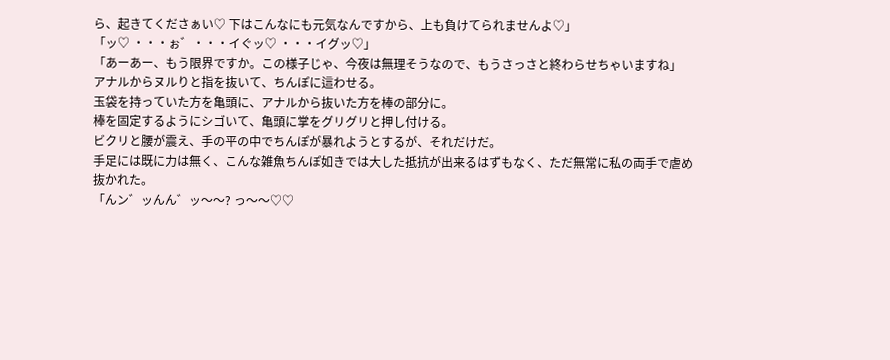ら、起きてくださぁい♡ 下はこんなにも元気なんですから、上も負けてられませんよ♡」
「ッ♡ ・・・ぉ゛・・・イぐッ♡ ・・・イグッ♡」
「あーあー、もう限界ですか。この様子じゃ、今夜は無理そうなので、もうさっさと終わらせちゃいますね」
アナルからヌルりと指を抜いて、ちんぽに這わせる。
玉袋を持っていた方を亀頭に、アナルから抜いた方を棒の部分に。
棒を固定するようにシゴいて、亀頭に掌をグリグリと押し付ける。
ビクリと腰が震え、手の平の中でちんぽが暴れようとするが、それだけだ。
手足には既に力は無く、こんな雑魚ちんぽ如きでは大した抵抗が出来るはずもなく、ただ無常に私の両手で虐め抜かれた。
「んン゛ッんん゛ッ〜〜? っ〜〜♡♡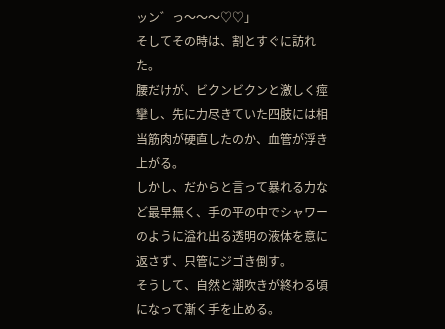ッン゛っ〜〜〜♡♡」
そしてその時は、割とすぐに訪れた。
腰だけが、ビクンビクンと激しく痙攣し、先に力尽きていた四肢には相当筋肉が硬直したのか、血管が浮き上がる。
しかし、だからと言って暴れる力など最早無く、手の平の中でシャワーのように溢れ出る透明の液体を意に返さず、只管にジゴき倒す。
そうして、自然と潮吹きが終わる頃になって漸く手を止める。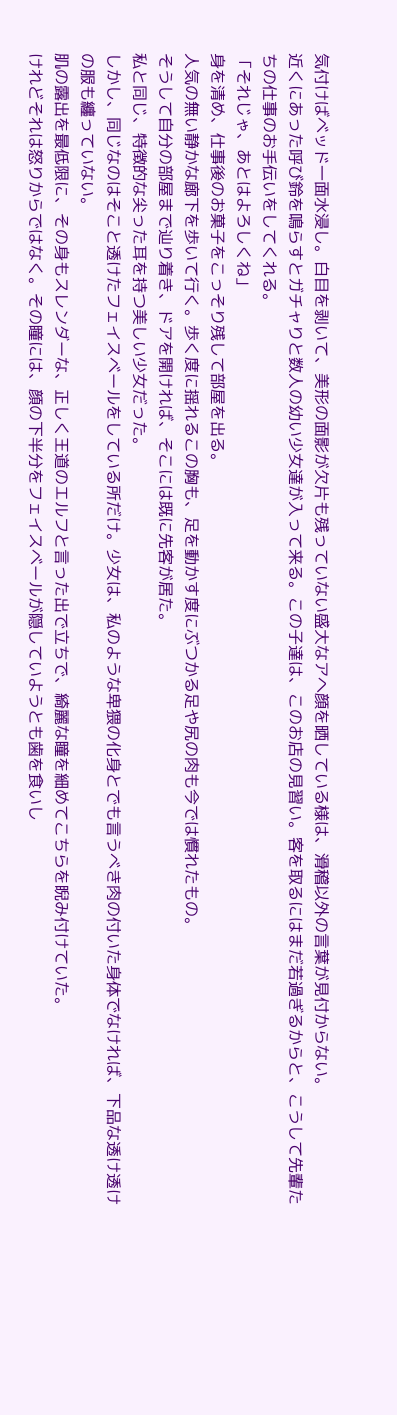気付けばベッド一面水浸し。白目を剥いて、美形の面影が欠片も残っていない盛大なアヘ顔を晒している様は、滑稽以外の言葉が見付からない。
近くにあった呼び鈴を鳴らすとガチャりと数人の幼い少女達が入って来る。この子達は、このお店の見習い。客を取るにはまだ若過ぎるからと、こうして先輩たちの仕事のお手伝いをしてくれる。
「それじゃ、あとはよろしくね」
身を清め、仕事後のお菓子をこっそり残して部屋を出る。
人気の無い静かな廊下を歩いて行く。歩く度に揺れるこの胸も、足を動かす度にぶつかる足や尻の肉も今では慣れたもの。
そうして自分の部屋まで辿り着き、ドアを開ければ、そこには既に先客が居た。
私と同じ、特徴的な尖った耳を持つ美しい少女だった。
しかし、同じなのはそこと透けたフェイスベールをしている所だけ。少女は、私のような卑猥の化身とでも言うべき肉の付いた身体でなければ、下品な透け透けの服も纏っていない。
肌の露出を最低限に、その身もスレンダーな、正しく王道のエルフと言った出で立ちで、綺麗な瞳を細めてこちらを睨み付けていた。
けれどそれは怒りからではなく。その瞳には、顔の下半分をフェイスベールが隠していようとも歯を食いし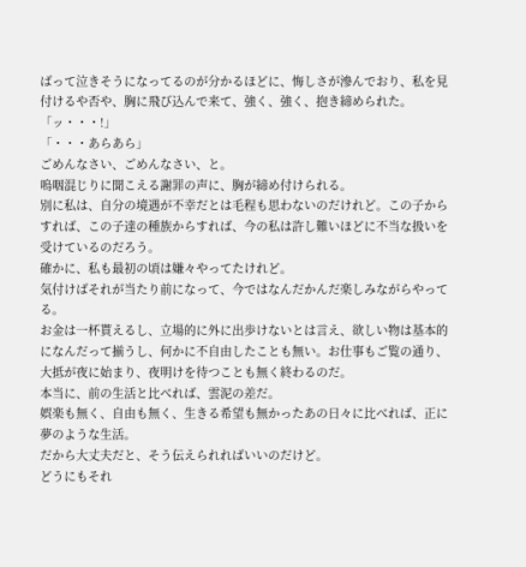ばって泣きそうになってるのが分かるほどに、悔しさが滲んでおり、私を見付けるや否や、胸に飛び込んで来て、強く、強く、抱き締められた。
「ッ・・・!」
「・・・あらあら」
ごめんなさい、ごめんなさい、と。
嗚咽混じりに聞こえる謝罪の声に、胸が締め付けられる。
別に私は、自分の境遇が不幸だとは毛程も思わないのだけれど。この子からすれば、この子達の種族からすれば、今の私は許し難いほどに不当な扱いを受けているのだろう。
確かに、私も最初の頃は嫌々やってたけれど。
気付けばそれが当たり前になって、今ではなんだかんだ楽しみながらやってる。
お金は一杯貰えるし、立場的に外に出歩けないとは言え、欲しい物は基本的になんだって揃うし、何かに不自由したことも無い。お仕事もご覧の通り、大抵が夜に始まり、夜明けを待つことも無く終わるのだ。
本当に、前の生活と比べれば、雲泥の差だ。
娯楽も無く、自由も無く、生きる希望も無かったあの日々に比べれば、正に夢のような生活。
だから大丈夫だと、そう伝えられればいいのだけど。
どうにもそれ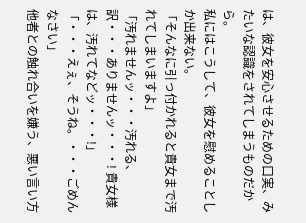は、彼女を安心させるための口実、みたいな認識をされてしまうものだから。
私にはこうして、彼女を慰めることしか出来ない。
「そんなに引っ付かれると貴女まで汚れてしまいますよ」
「汚れませんッ・・・汚れる、訳・・・ありませんッ・・・! 貴女様は、汚れてなどッ・・・!」
「・・・えぇ、そうね。・・・ごめんなさい」
他者との触れ合いを嫌う、悪い言い方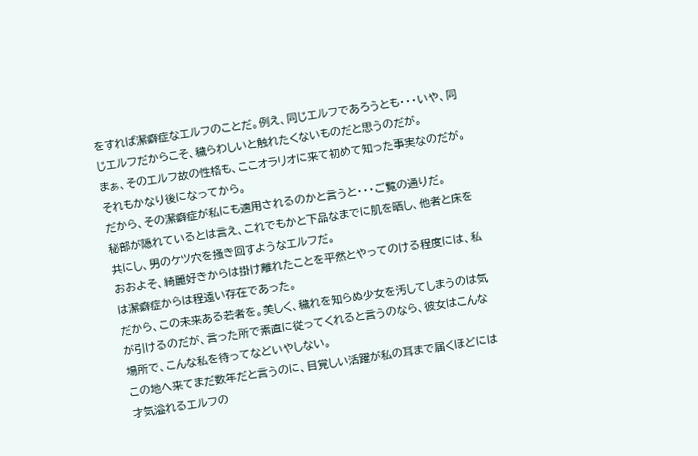をすれば潔癖症なエルフのことだ。例え、同じエルフであろうとも・・・いや、同じエルフだからこそ、穢らわしいと触れたくないものだと思うのだが。
まぁ、そのエルフ故の性格も、ここオラリオに来て初めて知った事実なのだが。それもかなり後になってから。
だから、その潔癖症が私にも適用されるのかと言うと・・・ご覧の通りだ。
秘部が隠れているとは言え、これでもかと下品なまでに肌を晒し、他者と床を共にし、男のケツ穴を掻き回すようなエルフだ。
おおよそ、綺麗好きからは掛け離れたことを平然とやってのける程度には、私は潔癖症からは程遠い存在であった。
だから、この未来ある若者を。美しく、穢れを知らぬ少女を汚してしまうのは気が引けるのだが、言った所で素直に従ってくれると言うのなら、彼女はこんな場所で、こんな私を待ってなどいやしない。
この地へ来てまだ数年だと言うのに、目覚しい活躍が私の耳まで届くほどには才気溢れるエルフの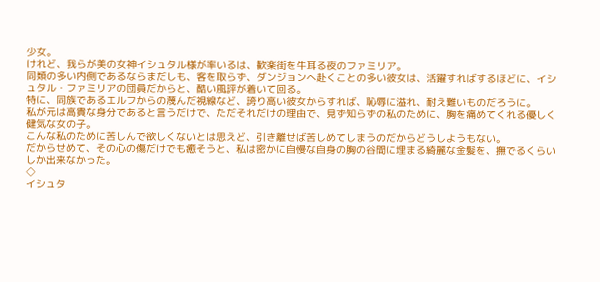少女。
けれど、我らが美の女神イシュタル様が率いるは、歓楽街を牛耳る夜のファミリア。
同類の多い内側であるならまだしも、客を取らず、ダンジョンへ赴くことの多い彼女は、活躍すればするほどに、イシュタル・ファミリアの団員だからと、酷い風評が着いて回る。
特に、同族であるエルフからの蔑んだ視線など、誇り高い彼女からすれば、恥辱に溢れ、耐え難いものだろうに。
私が元は高貴な身分であると言うだけで、ただそれだけの理由で、見ず知らずの私のために、胸を痛めてくれる優しく健気な女の子。
こんな私のために苦しんで欲しくないとは思えど、引き離せば苦しめてしまうのだからどうしようもない。
だからせめて、その心の傷だけでも癒そうと、私は密かに自慢な自身の胸の谷間に埋まる綺麗な金髪を、撫でるくらいしか出来なかった。
◇
イシュタ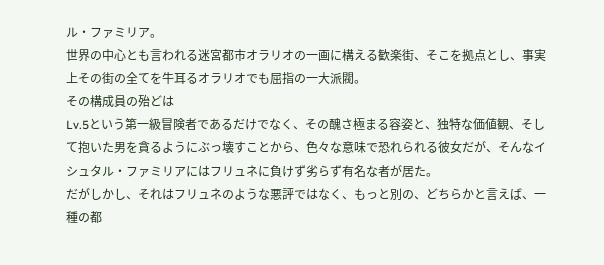ル・ファミリア。
世界の中心とも言われる迷宮都市オラリオの一画に構える歓楽街、そこを拠点とし、事実上その街の全てを牛耳るオラリオでも屈指の一大派閥。
その構成員の殆どは
Lv.5という第一級冒険者であるだけでなく、その醜さ極まる容姿と、独特な価値観、そして抱いた男を貪るようにぶっ壊すことから、色々な意味で恐れられる彼女だが、そんなイシュタル・ファミリアにはフリュネに負けず劣らず有名な者が居た。
だがしかし、それはフリュネのような悪評ではなく、もっと別の、どちらかと言えば、一種の都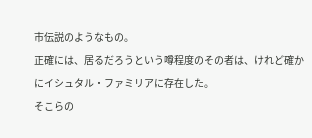市伝説のようなもの。
正確には、居るだろうという噂程度のその者は、けれど確かにイシュタル・ファミリアに存在した。
そこらの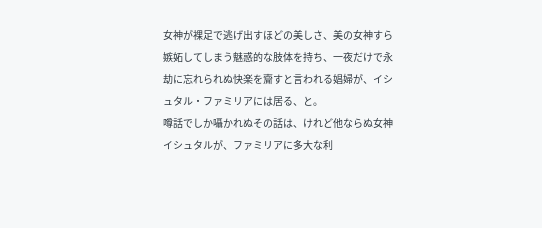女神が裸足で逃げ出すほどの美しさ、美の女神すら嫉妬してしまう魅惑的な肢体を持ち、一夜だけで永劫に忘れられぬ快楽を齎すと言われる娼婦が、イシュタル・ファミリアには居る、と。
噂話でしか囁かれぬその話は、けれど他ならぬ女神イシュタルが、ファミリアに多大な利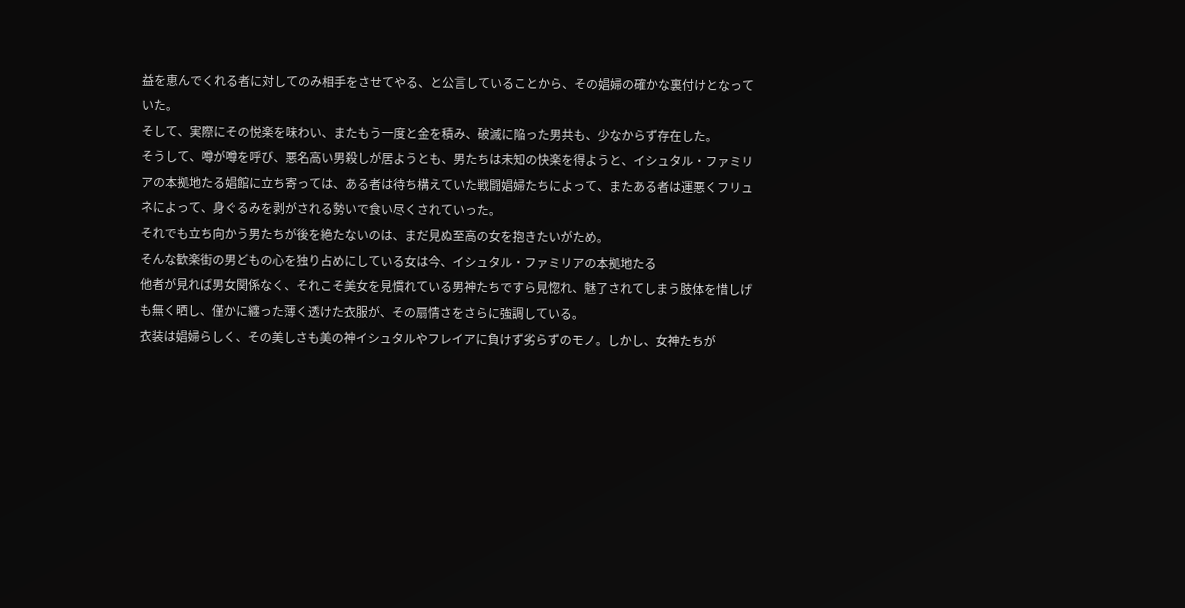益を恵んでくれる者に対してのみ相手をさせてやる、と公言していることから、その娼婦の確かな裏付けとなっていた。
そして、実際にその悦楽を味わい、またもう一度と金を積み、破滅に陥った男共も、少なからず存在した。
そうして、噂が噂を呼び、悪名高い男殺しが居ようとも、男たちは未知の快楽を得ようと、イシュタル・ファミリアの本拠地たる娼館に立ち寄っては、ある者は待ち構えていた戦闘娼婦たちによって、またある者は運悪くフリュネによって、身ぐるみを剥がされる勢いで食い尽くされていった。
それでも立ち向かう男たちが後を絶たないのは、まだ見ぬ至高の女を抱きたいがため。
そんな歓楽街の男どもの心を独り占めにしている女は今、イシュタル・ファミリアの本拠地たる
他者が見れば男女関係なく、それこそ美女を見慣れている男神たちですら見惚れ、魅了されてしまう肢体を惜しげも無く晒し、僅かに纏った薄く透けた衣服が、その扇情さをさらに強調している。
衣装は娼婦らしく、その美しさも美の神イシュタルやフレイアに負けず劣らずのモノ。しかし、女神たちが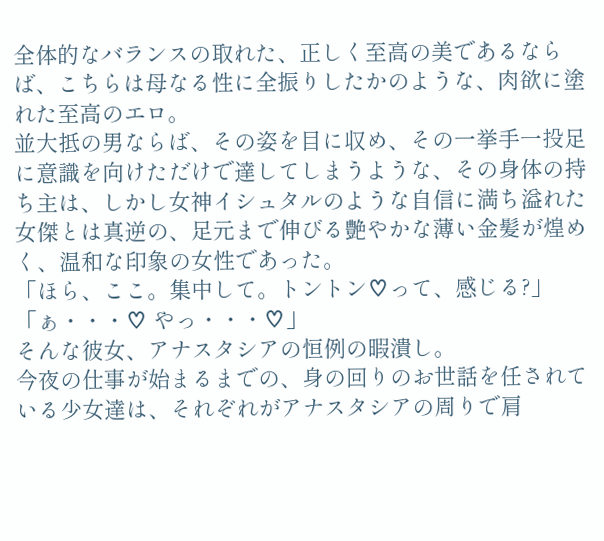全体的なバランスの取れた、正しく至高の美であるならば、こちらは母なる性に全振りしたかのような、肉欲に塗れた至高のエロ。
並大抵の男ならば、その姿を目に収め、その一挙手一投足に意識を向けただけで達してしまうような、その身体の持ち主は、しかし女神イシュタルのような自信に満ち溢れた女傑とは真逆の、足元まで伸びる艶やかな薄い金髪が煌めく、温和な印象の女性であった。
「ほら、ここ。集中して。トントン♡って、感じる?」
「ぁ・・・♡ やっ・・・♡」
そんな彼女、アナスタシアの恒例の暇潰し。
今夜の仕事が始まるまでの、身の回りのお世話を任されている少女達は、それぞれがアナスタシアの周りで肩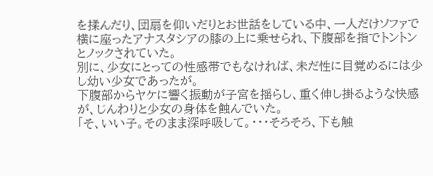を揉んだり、団扇を仰いだりとお世話をしている中、一人だけソファで横に座ったアナスタシアの膝の上に乗せられ、下腹部を指でトントンとノックされていた。
別に、少女にとっての性感帯でもなければ、未だ性に目覚めるには少し幼い少女であったが。
下腹部からヤケに響く振動が子宮を揺らし、重く伸し掛るような快感が、じんわりと少女の身体を蝕んでいた。
「そ、いい子。そのまま深呼吸して。・・・そろそろ、下も触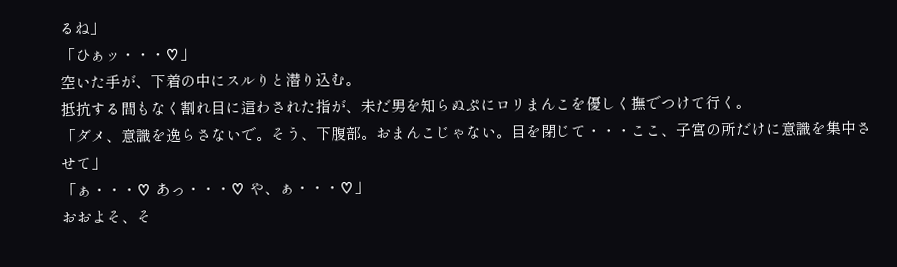るね」
「ひぁッ・・・♡」
空いた手が、下着の中にスルりと潜り込む。
抵抗する間もなく割れ目に這わされた指が、未だ男を知らぬぷにロリまんこを優しく撫でつけて行く。
「ダメ、意識を逸らさないで。そう、下腹部。おまんこじゃない。目を閉じて・・・ここ、子宮の所だけに意識を集中させて」
「ぁ・・・♡ あっ・・・♡ や、ぁ・・・♡」
おおよそ、そ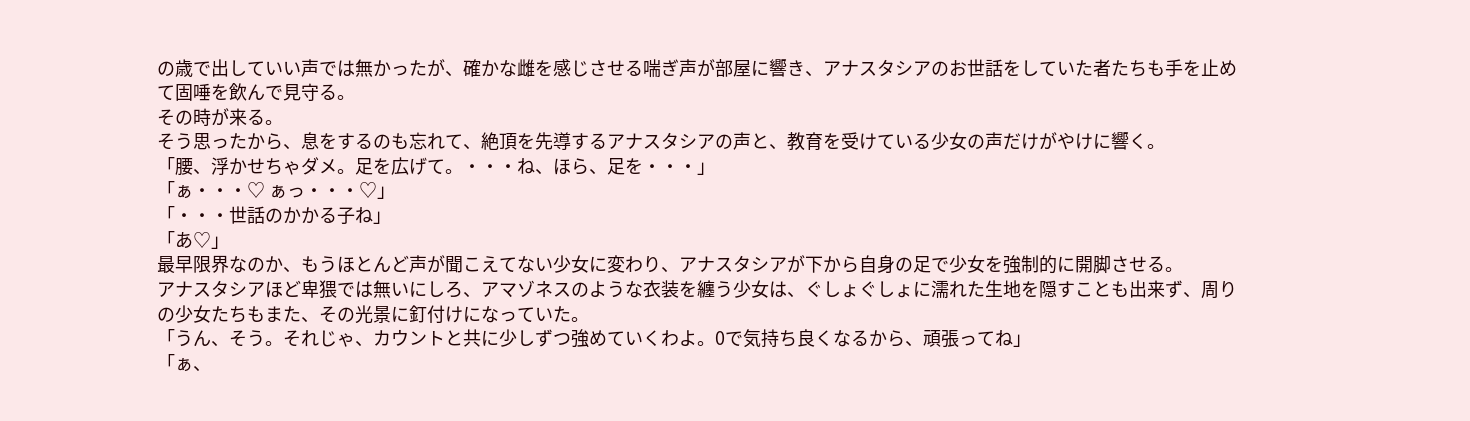の歳で出していい声では無かったが、確かな雌を感じさせる喘ぎ声が部屋に響き、アナスタシアのお世話をしていた者たちも手を止めて固唾を飲んで見守る。
その時が来る。
そう思ったから、息をするのも忘れて、絶頂を先導するアナスタシアの声と、教育を受けている少女の声だけがやけに響く。
「腰、浮かせちゃダメ。足を広げて。・・・ね、ほら、足を・・・」
「ぁ・・・♡ ぁっ・・・♡」
「・・・世話のかかる子ね」
「あ♡」
最早限界なのか、もうほとんど声が聞こえてない少女に変わり、アナスタシアが下から自身の足で少女を強制的に開脚させる。
アナスタシアほど卑猥では無いにしろ、アマゾネスのような衣装を纏う少女は、ぐしょぐしょに濡れた生地を隠すことも出来ず、周りの少女たちもまた、その光景に釘付けになっていた。
「うん、そう。それじゃ、カウントと共に少しずつ強めていくわよ。0で気持ち良くなるから、頑張ってね」
「ぁ、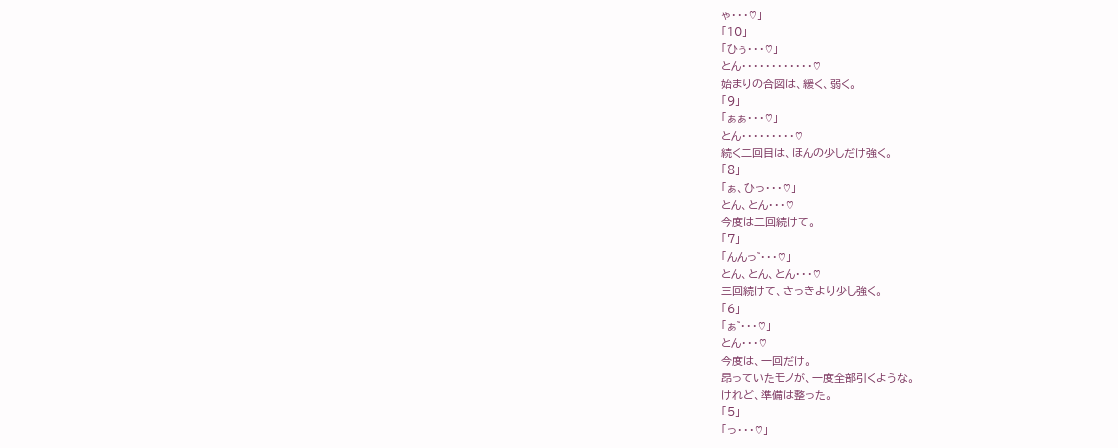ゃ・・・♡」
「10」
「ひぅ・・・♡」
とん・・・・・・・・・・・・♡
始まりの合図は、緩く、弱く。
「9」
「ぁぁ・・・♡」
とん・・・・・・・・・♡
続く二回目は、ほんの少しだけ強く。
「8」
「ぁ、ひっ・・・♡」
とん、とん・・・♡
今度は二回続けて。
「7」
「んんっ゛・・・♡」
とん、とん、とん・・・♡
三回続けて、さっきより少し強く。
「6」
「ぁ゛・・・♡」
とん・・・♡
今度は、一回だけ。
昂っていたモノが、一度全部引くような。
けれど、準備は整った。
「5」
「っ・・・♡」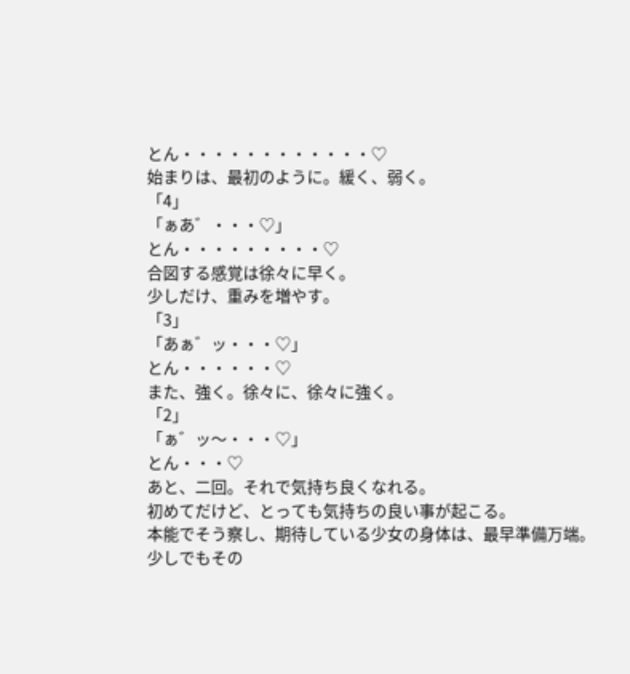とん・・・・・・・・・・・・♡
始まりは、最初のように。緩く、弱く。
「4」
「ぁあ゛・・・♡」
とん・・・・・・・・・♡
合図する感覚は徐々に早く。
少しだけ、重みを増やす。
「3」
「あぁ゛ッ・・・♡」
とん・・・・・・♡
また、強く。徐々に、徐々に強く。
「2」
「ぁ゛ッ〜・・・♡」
とん・・・♡
あと、二回。それで気持ち良くなれる。
初めてだけど、とっても気持ちの良い事が起こる。
本能でそう察し、期待している少女の身体は、最早準備万端。
少しでもその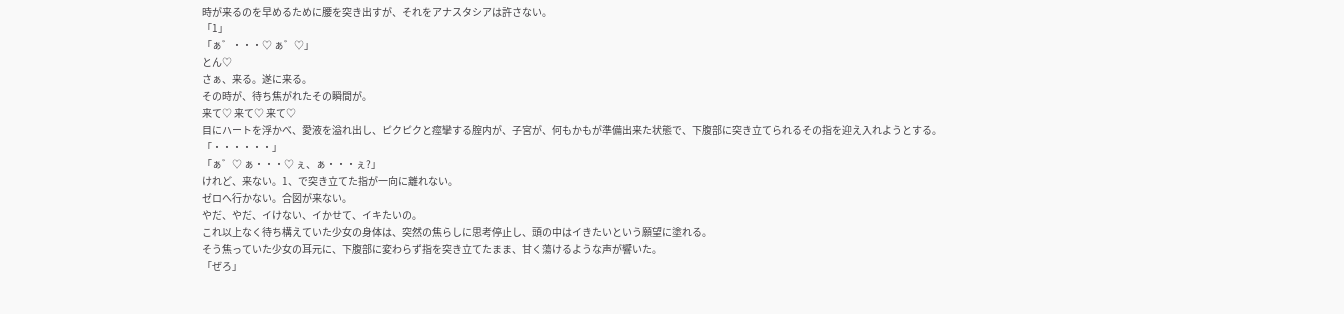時が来るのを早めるために腰を突き出すが、それをアナスタシアは許さない。
「1」
「ぁ゛・・・♡ ぁ゛♡」
とん♡
さぁ、来る。遂に来る。
その時が、待ち焦がれたその瞬間が。
来て♡ 来て♡ 来て♡
目にハートを浮かべ、愛液を溢れ出し、ピクピクと痙攣する腟内が、子宮が、何もかもが準備出来た状態で、下腹部に突き立てられるその指を迎え入れようとする。
「・・・・・・」
「ぁ゛♡ ぁ・・・♡ ぇ、ぁ・・・ぇ?」
けれど、来ない。1、で突き立てた指が一向に離れない。
ゼロへ行かない。合図が来ない。
やだ、やだ、イけない、イかせて、イキたいの。
これ以上なく待ち構えていた少女の身体は、突然の焦らしに思考停止し、頭の中はイきたいという願望に塗れる。
そう焦っていた少女の耳元に、下腹部に変わらず指を突き立てたまま、甘く蕩けるような声が響いた。
「ぜろ」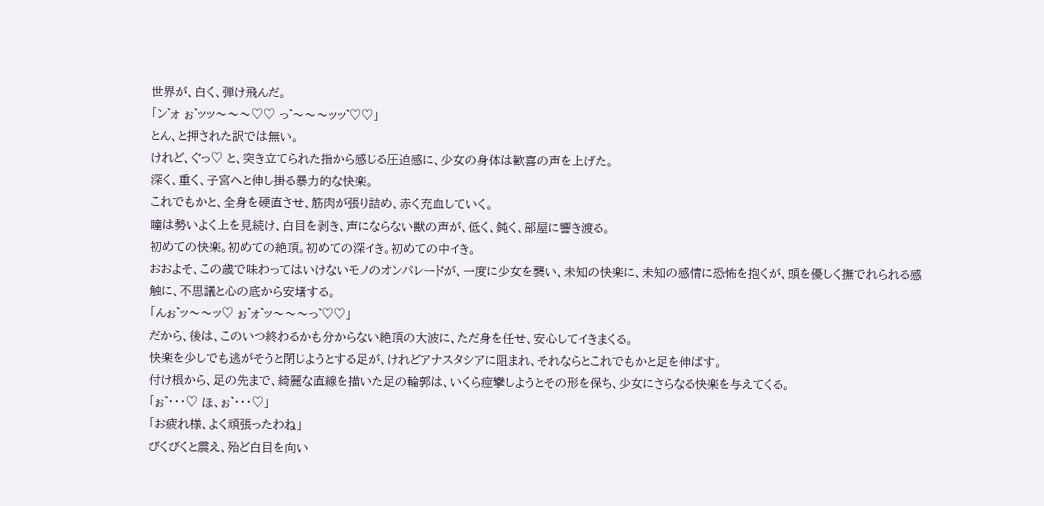世界が、白く、弾け飛んだ。
「ン゛ォ ぉ゛ッッ〜〜〜♡♡ っ゛〜〜〜ッッ゛♡♡」
とん、と押された訳では無い。
けれど、ぐっ♡ と、突き立てられた指から感じる圧迫感に、少女の身体は歓喜の声を上げた。
深く、重く、子宮へと伸し掛る暴力的な快楽。
これでもかと、全身を硬直させ、筋肉が張り詰め、赤く充血していく。
瞳は勢いよく上を見続け、白目を剥き、声にならない獣の声が、低く、鈍く、部屋に響き渡る。
初めての快楽。初めての絶頂。初めての深イき。初めての中イき。
おおよそ、この歳で味わってはいけないモノのオンパレードが、一度に少女を襲い、未知の快楽に、未知の感情に恐怖を抱くが、頭を優しく撫でれられる感触に、不思議と心の底から安堵する。
「んぉ゛ッ〜〜ッ♡ ぉ゛ォ゛ッ〜〜〜っ゛♡♡」
だから、後は、このいつ終わるかも分からない絶頂の大波に、ただ身を任せ、安心してイきまくる。
快楽を少しでも逃がそうと閉じようとする足が、けれどアナスタシアに阻まれ、それならとこれでもかと足を伸ばす。
付け根から、足の先まで、綺麗な直線を描いた足の輪郭は、いくら痙攣しようとその形を保ち、少女にさらなる快楽を与えてくる。
「ぉ゛・・・♡ ほ、ぉ゛・・・♡」
「お疲れ様、よく頑張ったわね」
びくびくと震え、殆ど白目を向い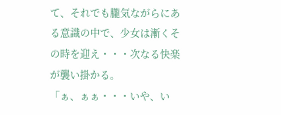て、それでも朧気ながらにある意識の中で、少女は漸くその時を迎え・・・次なる快楽が襲い掛かる。
「ぁ、ぁぁ・・・いや、い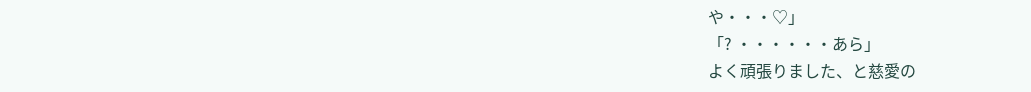や・・・♡」
「? ・・・・・・あら」
よく頑張りました、と慈愛の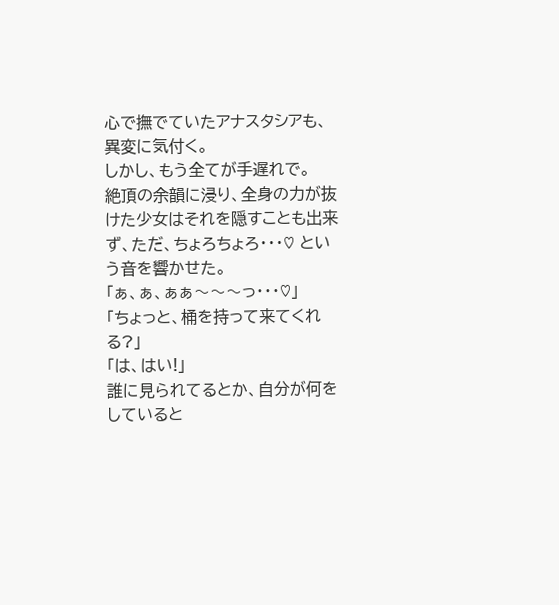心で撫でていたアナスタシアも、異変に気付く。
しかし、もう全てが手遅れで。
絶頂の余韻に浸り、全身の力が抜けた少女はそれを隠すことも出来ず、ただ、ちょろちょろ・・・♡ という音を響かせた。
「ぁ、ぁ、ぁぁ〜〜〜っ・・・♡」
「ちょっと、桶を持って来てくれる?」
「は、はい!」
誰に見られてるとか、自分が何をしていると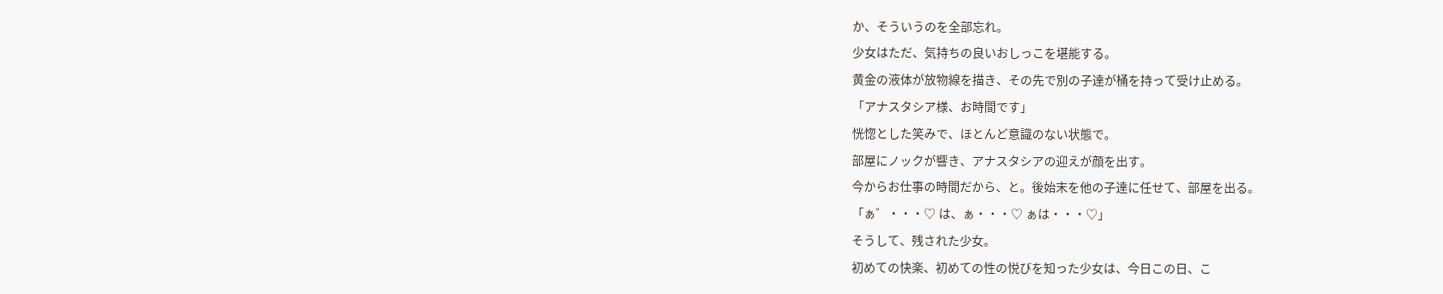か、そういうのを全部忘れ。
少女はただ、気持ちの良いおしっこを堪能する。
黄金の液体が放物線を描き、その先で別の子達が桶を持って受け止める。
「アナスタシア様、お時間です」
恍惚とした笑みで、ほとんど意識のない状態で。
部屋にノックが響き、アナスタシアの迎えが顔を出す。
今からお仕事の時間だから、と。後始末を他の子達に任せて、部屋を出る。
「ぁ゛・・・♡ は、ぁ・・・♡ ぁは・・・♡」
そうして、残された少女。
初めての快楽、初めての性の悦びを知った少女は、今日この日、こ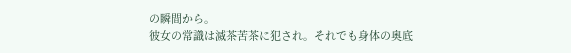の瞬間から。
彼女の常識は滅茶苦茶に犯され。それでも身体の奥底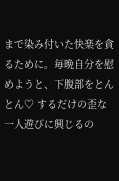まで染み付いた快楽を貪るために。毎晩自分を慰めようと、下腹部をとんとん♡ するだけの歪な一人遊びに興じるの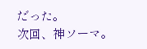だった。
次回、神ソーマ。